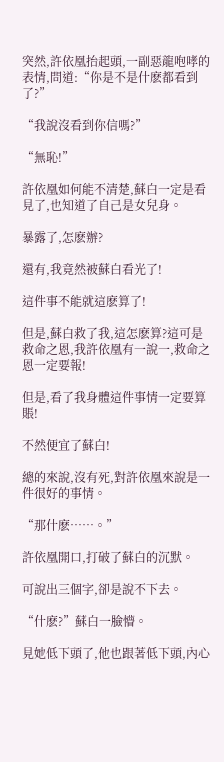突然,許依凰抬起頭,一副惡龍咆哮的表情,問道:“你是不是什麽都看到了?”

“我說沒看到你信嗎?”

“無恥!”

許依凰如何能不清楚,蘇白一定是看見了,也知道了自己是女兒身。

暴露了,怎麽辦?

還有,我竟然被蘇白看光了!

這件事不能就這麽算了!

但是,蘇白救了我,這怎麽算?這可是救命之恩,我許依凰有一說一,救命之恩一定要報!

但是,看了我身體這件事情一定要算賬!

不然便宜了蘇白!

總的來說,沒有死,對許依凰來說是一件很好的事情。

“那什麽……。”

許依凰開口,打破了蘇白的沉默。

可說出三個字,卻是說不下去。

“什麽?”蘇白一臉懵。

見她低下頭了,他也跟著低下頭,內心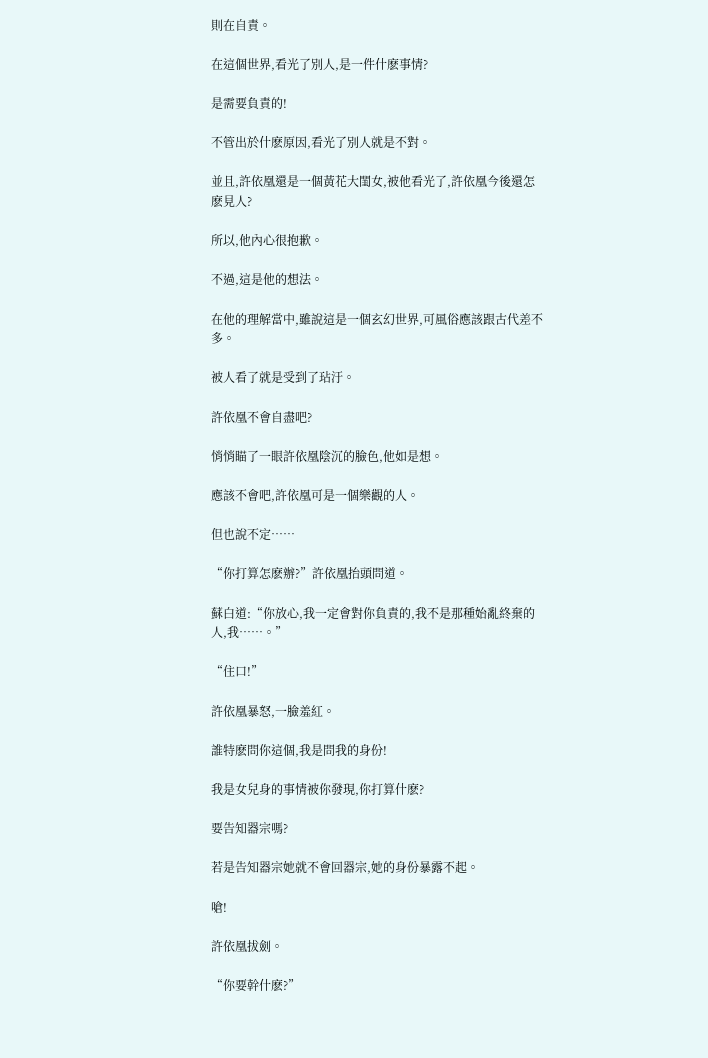則在自責。

在這個世界,看光了別人,是一件什麽事情?

是需要負責的!

不管出於什麽原因,看光了別人就是不對。

並且,許依凰還是一個黃花大閨女,被他看光了,許依凰今後還怎麽見人?

所以,他內心很抱歉。

不過,這是他的想法。

在他的理解當中,雖說這是一個玄幻世界,可風俗應該跟古代差不多。

被人看了就是受到了玷汙。

許依凰不會自盡吧?

悄悄瞄了一眼許依凰陰沉的臉色,他如是想。

應該不會吧,許依凰可是一個樂觀的人。

但也說不定……

“你打算怎麽辦?”許依凰抬頭問道。

蘇白道:“你放心,我一定會對你負責的,我不是那種始亂終棄的人,我……。”

“住口!”

許依凰暴怒,一臉羞紅。

誰特麽問你這個,我是問我的身份!

我是女兒身的事情被你發現,你打算什麽?

要告知器宗嗎?

若是告知器宗她就不會回器宗,她的身份暴露不起。

嗆!

許依凰拔劍。

“你要幹什麽?”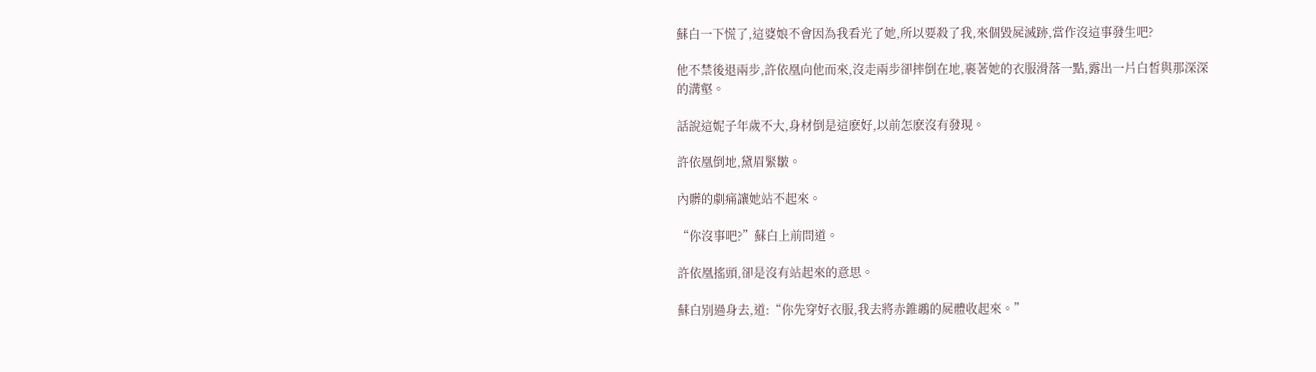蘇白一下慌了,這婆娘不會因為我看光了她,所以要殺了我,來個毀屍滅跡,當作沒這事發生吧?

他不禁後退兩步,許依凰向他而來,沒走兩步卻摔倒在地,裹著她的衣服滑落一點,露出一片白皙與那深深的溝壑。

話說這妮子年歲不大,身材倒是這麽好,以前怎麽沒有發現。

許依凰倒地,黛眉緊皺。

內髒的劇痛讓她站不起來。

“你沒事吧?”蘇白上前問道。

許依凰搖頭,卻是沒有站起來的意思。

蘇白別過身去,道:“你先穿好衣服,我去將赤錐鶘的屍體收起來。”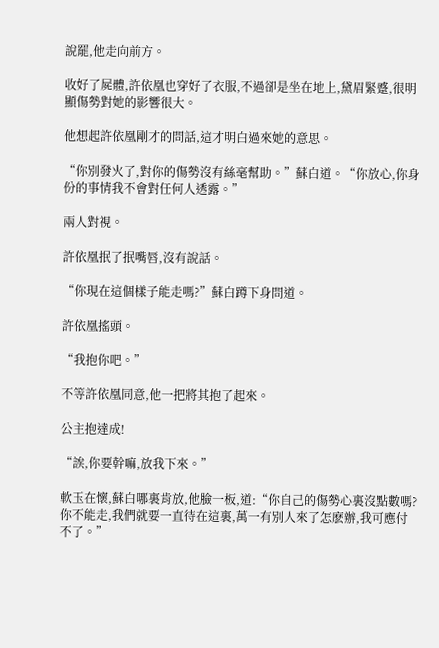說罷,他走向前方。

收好了屍體,許依凰也穿好了衣服,不過卻是坐在地上,黛眉緊蹙,很明顯傷勢對她的影響很大。

他想起許依凰剛才的問話,這才明白過來她的意思。

“你別發火了,對你的傷勢沒有絲毫幫助。”蘇白道。“你放心,你身份的事情我不會對任何人透露。”

兩人對視。

許依凰抿了抿嘴唇,沒有說話。

“你現在這個樣子能走嗎?”蘇白蹲下身問道。

許依凰搖頭。

“我抱你吧。”

不等許依凰同意,他一把將其抱了起來。

公主抱達成!

“誒,你要幹嘛,放我下來。”

軟玉在懷,蘇白哪裏肯放,他臉一板,道:“你自己的傷勢心裏沒點數嗎?你不能走,我們就要一直待在這裏,萬一有別人來了怎麽辦,我可應付不了。”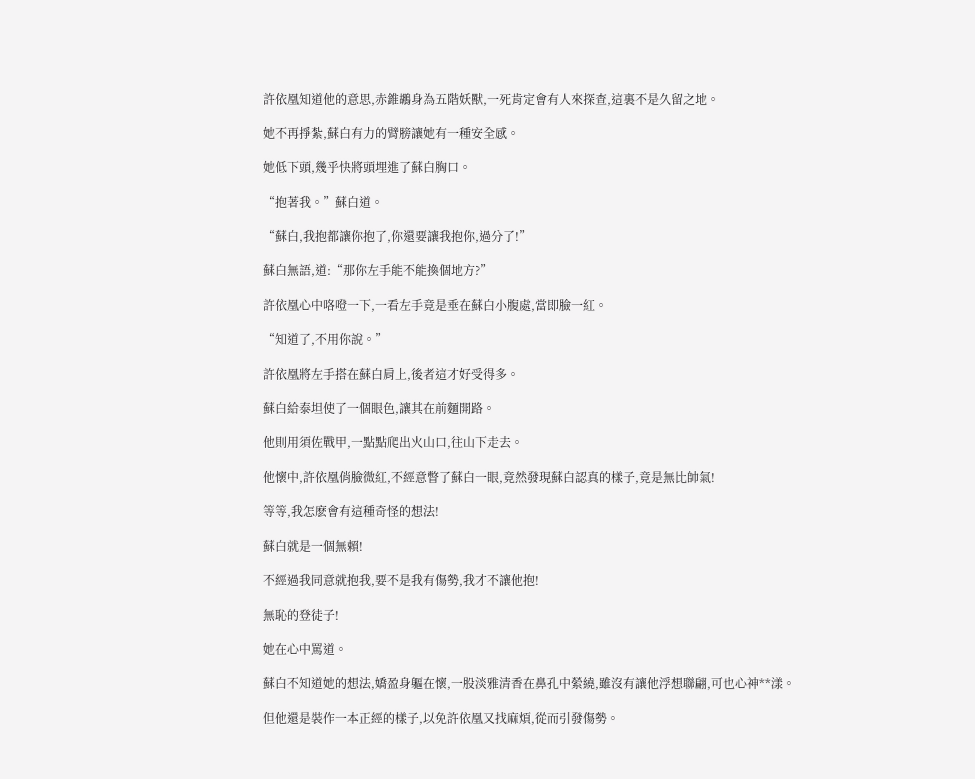許依凰知道他的意思,赤錐鶘身為五階妖獸,一死肯定會有人來探查,這裏不是久留之地。

她不再掙紮,蘇白有力的臂膀讓她有一種安全感。

她低下頭,幾乎快將頭埋進了蘇白胸口。

“抱著我。”蘇白道。

“蘇白,我抱都讓你抱了,你還要讓我抱你,過分了!”

蘇白無語,道:“那你左手能不能換個地方?”

許依凰心中咯噔一下,一看左手竟是垂在蘇白小腹處,當即臉一紅。

“知道了,不用你說。”

許依凰將左手搭在蘇白肩上,後者這才好受得多。

蘇白給泰坦使了一個眼色,讓其在前麵開路。

他則用須佐戰甲,一點點爬出火山口,往山下走去。

他懷中,許依凰俏臉微紅,不經意瞥了蘇白一眼,竟然發現蘇白認真的樣子,竟是無比帥氣!

等等,我怎麽會有這種奇怪的想法!

蘇白就是一個無賴!

不經過我同意就抱我,要不是我有傷勢,我才不讓他抱!

無恥的登徒子!

她在心中罵道。

蘇白不知道她的想法,嬌盈身軀在懷,一股淡雅清香在鼻孔中縈繞,雖沒有讓他浮想聯翩,可也心神**漾。

但他還是裝作一本正經的樣子,以免許依凰又找麻煩,從而引發傷勢。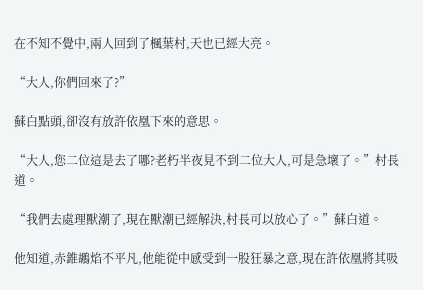在不知不覺中,兩人回到了楓葉村,天也已經大亮。

“大人,你們回來了?”

蘇白點頭,卻沒有放許依凰下來的意思。

“大人,您二位這是去了哪?老朽半夜見不到二位大人,可是急壞了。”村長道。

“我們去處理獸潮了,現在獸潮已經解決,村長可以放心了。”蘇白道。

他知道,赤錐鶘焰不平凡,他能從中感受到一股狂暴之意,現在許依凰將其吸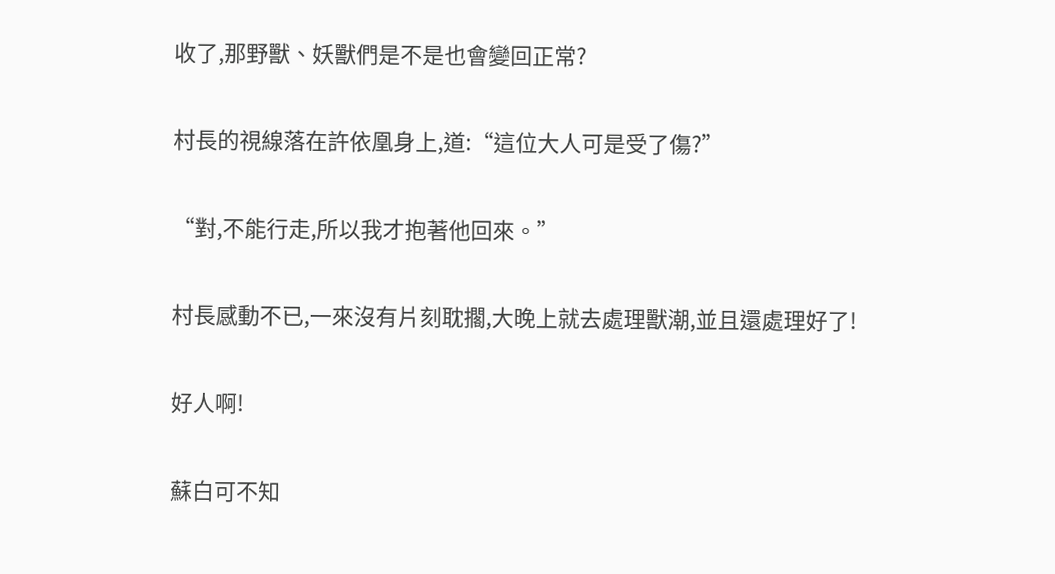收了,那野獸、妖獸們是不是也會變回正常?

村長的視線落在許依凰身上,道:“這位大人可是受了傷?”

“對,不能行走,所以我才抱著他回來。”

村長感動不已,一來沒有片刻耽擱,大晚上就去處理獸潮,並且還處理好了!

好人啊!

蘇白可不知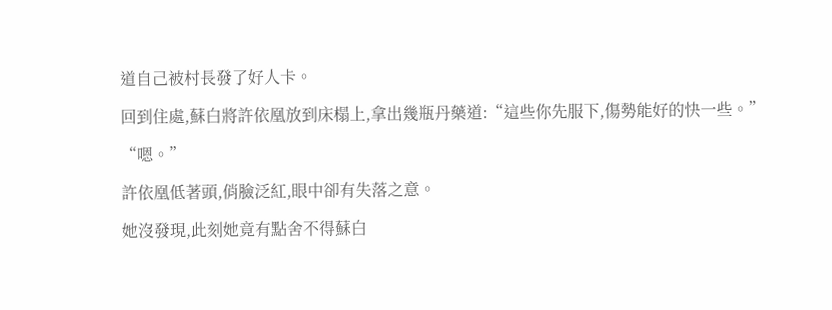道自己被村長發了好人卡。

回到住處,蘇白將許依凰放到床榻上,拿出幾瓶丹藥道:“這些你先服下,傷勢能好的快一些。”

“嗯。”

許依凰低著頭,俏臉泛紅,眼中卻有失落之意。

她沒發現,此刻她竟有點舍不得蘇白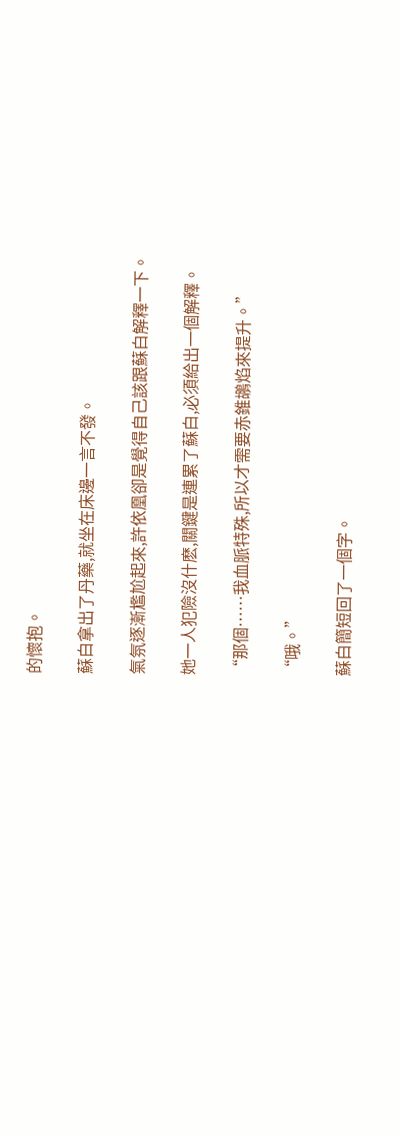的懷抱。

蘇白拿出了丹藥,就坐在床邊一言不發。

氣氛逐漸尷尬起來,許依凰卻是覺得自己該跟蘇白解釋一下。

她一人犯險沒什麽,關鍵是連累了蘇白,必須給出一個解釋。

“那個……我血脈特殊,所以才需要赤錐鶘焰來提升。”

“哦。”

蘇白簡短回了一個字。